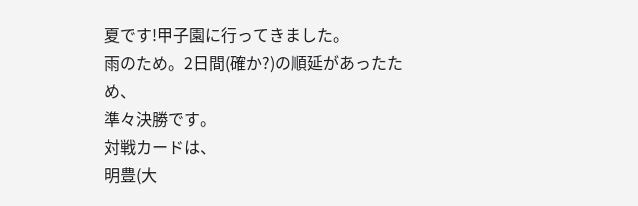夏です!甲子園に行ってきました。
雨のため。2日間(確か?)の順延があったため、
準々決勝です。
対戦カードは、
明豊(大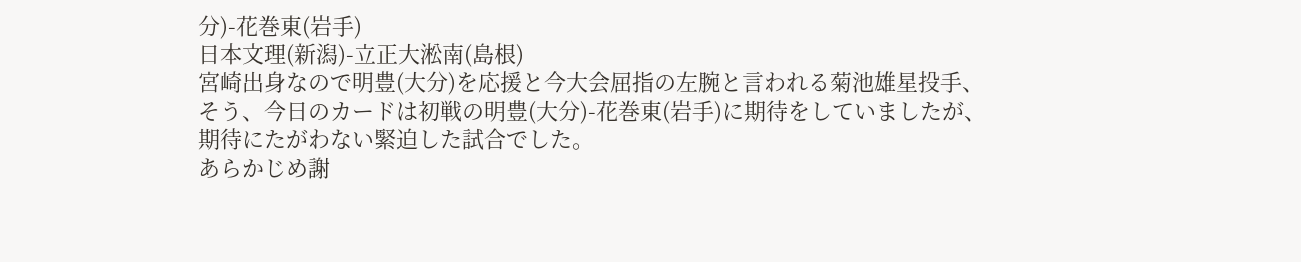分)-花巻東(岩手)
日本文理(新潟)-立正大淞南(島根)
宮崎出身なので明豊(大分)を応援と今大会屈指の左腕と言われる菊池雄星投手、
そう、今日のカードは初戦の明豊(大分)-花巻東(岩手)に期待をしていましたが、
期待にたがわない緊迫した試合でした。
あらかじめ謝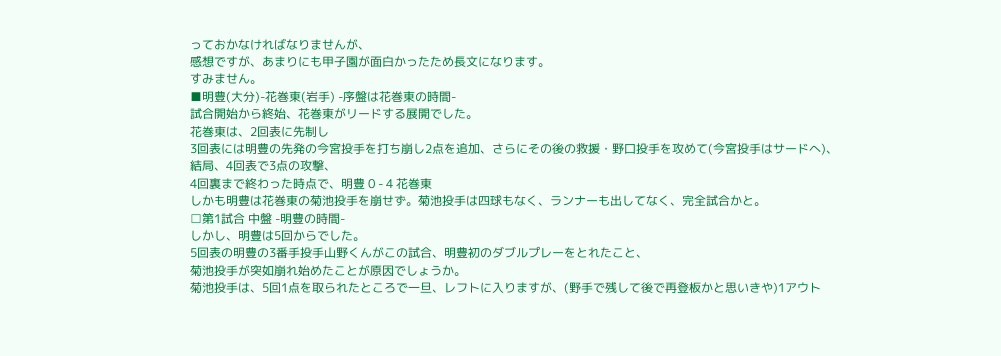っておかなければなりませんが、
感想ですが、あまりにも甲子園が面白かったため長文になります。
すみません。
■明豊(大分)-花巻東(岩手) -序盤は花巻東の時間-
試合開始から終始、花巻東がリードする展開でした。
花巻東は、2回表に先制し
3回表には明豊の先発の今宮投手を打ち崩し2点を追加、さらにその後の救援・野口投手を攻めて(今宮投手はサードへ)、
結局、4回表で3点の攻撃、
4回裏まで終わった時点で、明豊 0 - 4 花巻東
しかも明豊は花巻東の菊池投手を崩せず。菊池投手は四球もなく、ランナーも出してなく、完全試合かと。
□第1試合 中盤 -明豊の時間-
しかし、明豊は5回からでした。
5回表の明豊の3番手投手山野くんがこの試合、明豊初のダブルプレーをとれたこと、
菊池投手が突如崩れ始めたことが原因でしょうか。
菊池投手は、5回1点を取られたところで一旦、レフトに入りますが、(野手で残して後で再登板かと思いきや)1アウト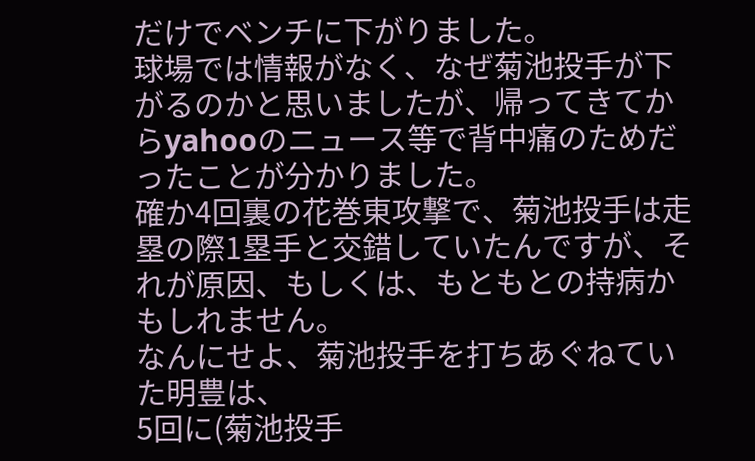だけでベンチに下がりました。
球場では情報がなく、なぜ菊池投手が下がるのかと思いましたが、帰ってきてからyahooのニュース等で背中痛のためだったことが分かりました。
確か4回裏の花巻東攻撃で、菊池投手は走塁の際1塁手と交錯していたんですが、それが原因、もしくは、もともとの持病かもしれません。
なんにせよ、菊池投手を打ちあぐねていた明豊は、
5回に(菊池投手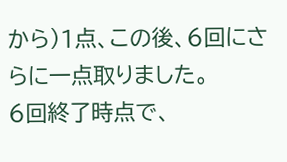から)1点、この後、6回にさらに一点取りました。
6回終了時点で、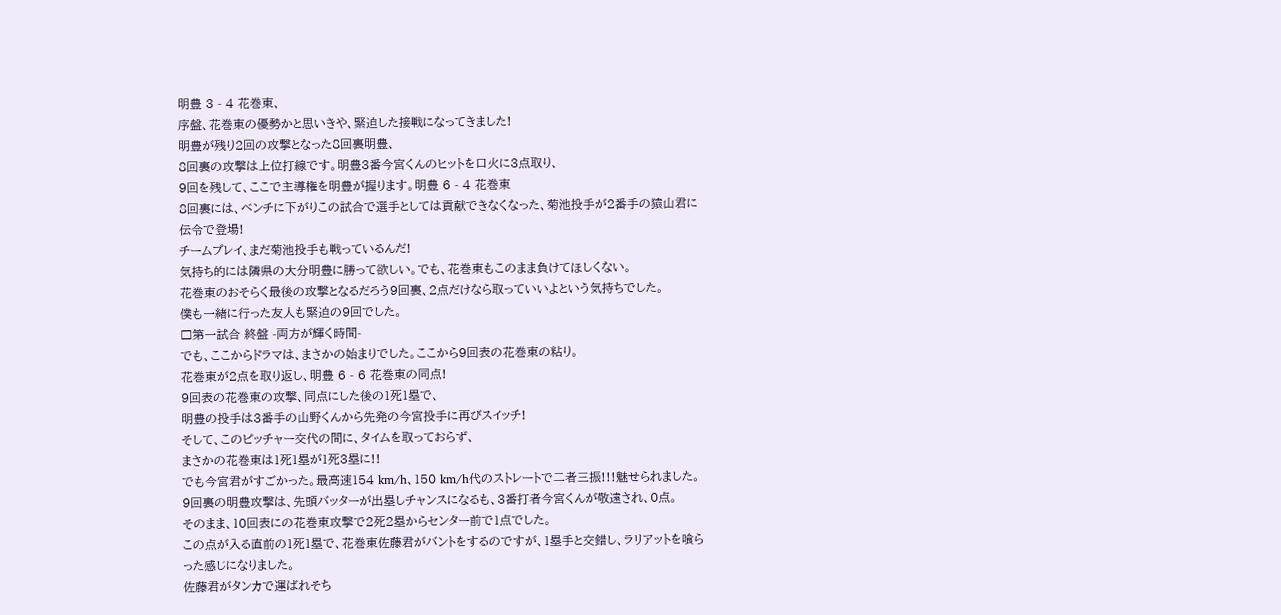明豊 3 - 4 花巻東、
序盤、花巻東の優勢かと思いきや、緊迫した接戦になってきました!
明豊が残り2回の攻撃となった8回裏明豊、
8回裏の攻撃は上位打線です。明豊3番今宮くんのヒットを口火に3点取り、
9回を残して、ここで主導権を明豊が握ります。明豊 6 - 4 花巻東
8回裏には、ベンチに下がりこの試合で選手としては貢献できなくなった、菊池投手が2番手の猿山君に伝令で登場!
チームプレイ、まだ菊池投手も戦っているんだ!
気持ち的には隣県の大分明豊に勝って欲しい。でも、花巻東もこのまま負けてほしくない。
花巻東のおそらく最後の攻撃となるだろう9回裏、2点だけなら取っていいよという気持ちでした。
僕も一緒に行った友人も緊迫の9回でした。
□第一試合 終盤 -両方が輝く時間-
でも、ここからドラマは、まさかの始まりでした。ここから9回表の花巻東の粘り。
花巻東が2点を取り返し、明豊 6 - 6 花巻東の同点!
9回表の花巻東の攻撃、同点にした後の1死1塁で、
明豊の投手は3番手の山野くんから先発の今宮投手に再びスイッチ!
そして、このピッチャー交代の間に、タイムを取っておらず、
まさかの花巻東は1死1塁が1死3塁に!!
でも今宮君がすごかった。最高速154 km/h、150 km/h代のストレートで二者三振!!!魅せられました。
9回裏の明豊攻撃は、先頭バッターが出塁しチャンスになるも、3番打者今宮くんが敬遠され、0点。
そのまま、10回表にの花巻東攻撃で2死2塁からセンター前で1点でした。
この点が入る直前の1死1塁で、花巻東佐藤君がバントをするのですが、1塁手と交錯し、ラリアットを喰らった感じになりました。
佐藤君がタンカで運ばれそち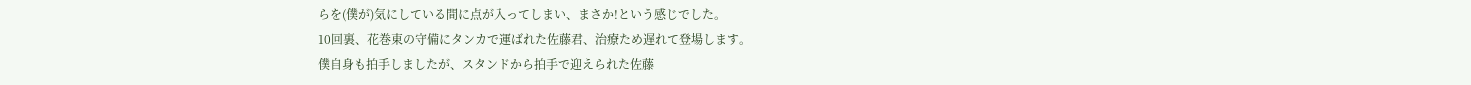らを(僕が)気にしている間に点が入ってしまい、まさか!という感じでした。
10回裏、花巻東の守備にタンカで運ばれた佐藤君、治療ため遅れて登場します。
僕自身も拍手しましたが、スタンドから拍手で迎えられた佐藤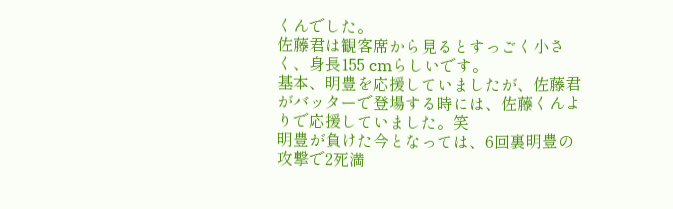くんでした。
佐藤君は観客席から見るとすっごく小さく、身長155 cmらしいです。
基本、明豊を応援していましたが、佐藤君がバッターで登場する時には、佐藤くんよりで応援していました。笑
明豊が負けた今となっては、6回裏明豊の攻撃で2死満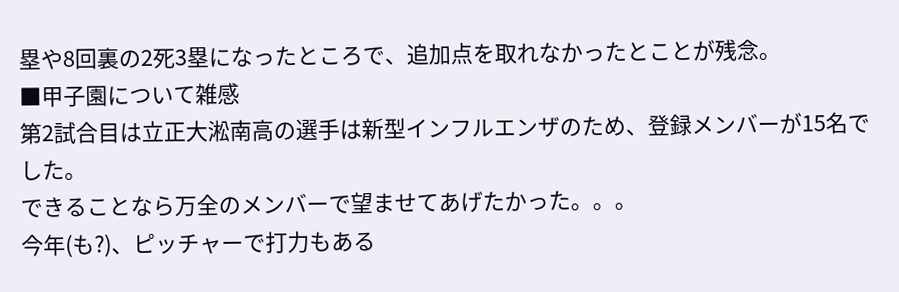塁や8回裏の2死3塁になったところで、追加点を取れなかったとことが残念。
■甲子園について雑感
第2試合目は立正大淞南高の選手は新型インフルエンザのため、登録メンバーが15名でした。
できることなら万全のメンバーで望ませてあげたかった。。。
今年(も?)、ピッチャーで打力もある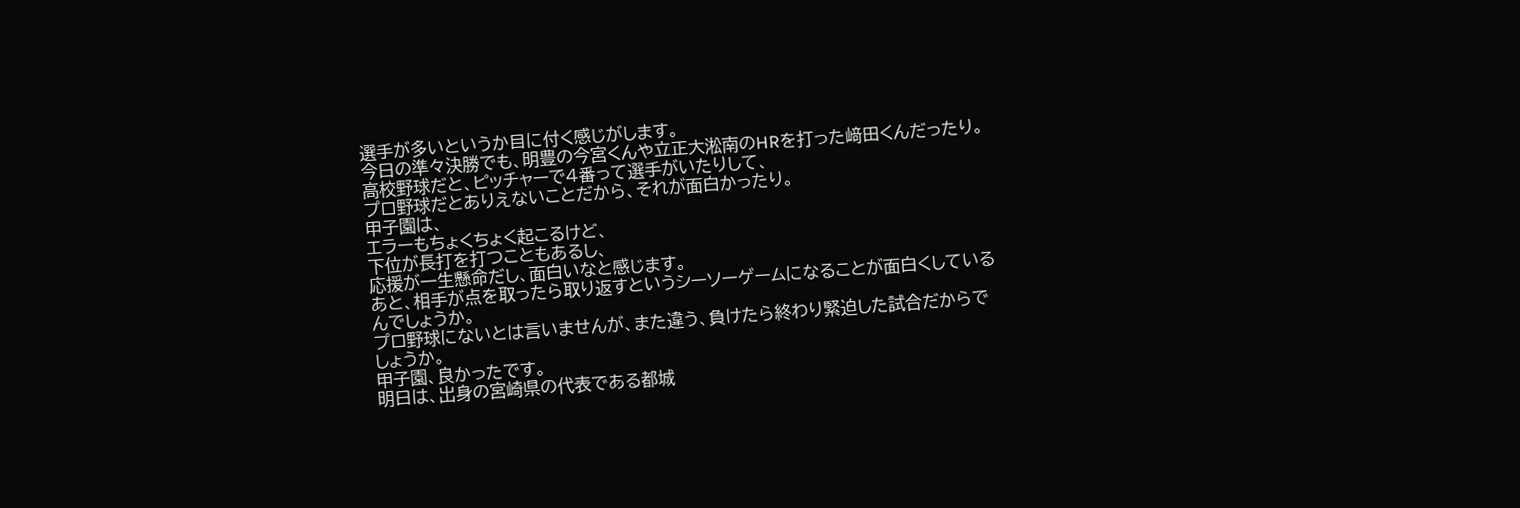選手が多いというか目に付く感じがします。
今日の準々決勝でも、明豊の今宮くんや立正大淞南のHRを打った﨑田くんだったり。
高校野球だと、ピッチャーで4番って選手がいたりして、
プロ野球だとありえないことだから、それが面白かったり。
甲子園は、
エラーもちょくちょく起こるけど、
下位が長打を打つこともあるし、
応援が一生懸命だし、面白いなと感じます。
あと、相手が点を取ったら取り返すというシーソーゲームになることが面白くしているんでしょうか。
プロ野球にないとは言いませんが、また違う、負けたら終わり緊迫した試合だからでしょうか。
甲子園、良かったです。
明日は、出身の宮崎県の代表である都城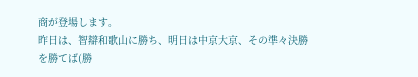商が登場します。
昨日は、智辯和歌山に勝ち、明日は中京大京、その準々決勝を勝てば(勝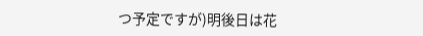つ予定ですが)明後日は花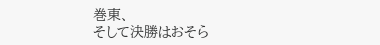巻東、
そして決勝はおそら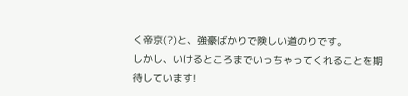く帝京(?)と、強豪ばかりで険しい道のりです。
しかし、いけるところまでいっちゃってくれることを期待しています!